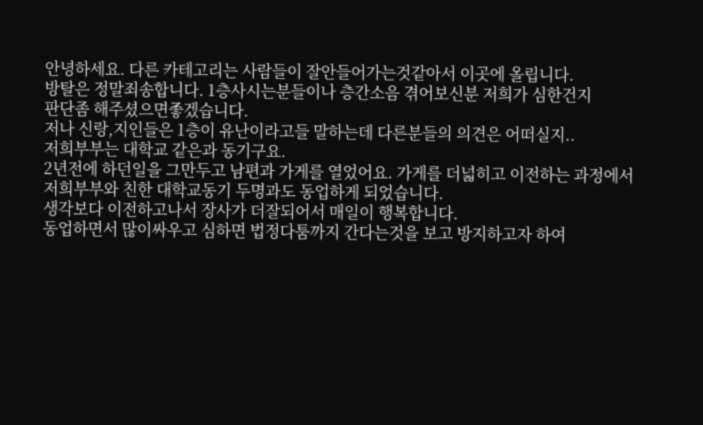안녕하세요. 다른 카테고리는 사람들이 잘안들어가는것같아서 이곳에 올립니다.
방탈은 정말죄송합니다. 1층사시는분들이나 층간소음 겪어보신분 저희가 심한건지
판단좀 해주셨으면좋겠습니다.
저나 신랑,지인들은 1층이 유난이라고들 말하는데 다른분들의 의견은 어떠실지..
저희부부는 대학교 같은과 동기구요.
2년전에 하던일을 그만두고 남편과 가게를 열었어요. 가게를 더넓히고 이전하는 과정에서
저희부부와 친한 대학교동기 두명과도 동업하게 되었습니다.
생각보다 이전하고나서 장사가 더잘되어서 매일이 행복합니다.
동업하면서 많이싸우고 심하면 법정다툼까지 간다는것을 보고 방지하고자 하여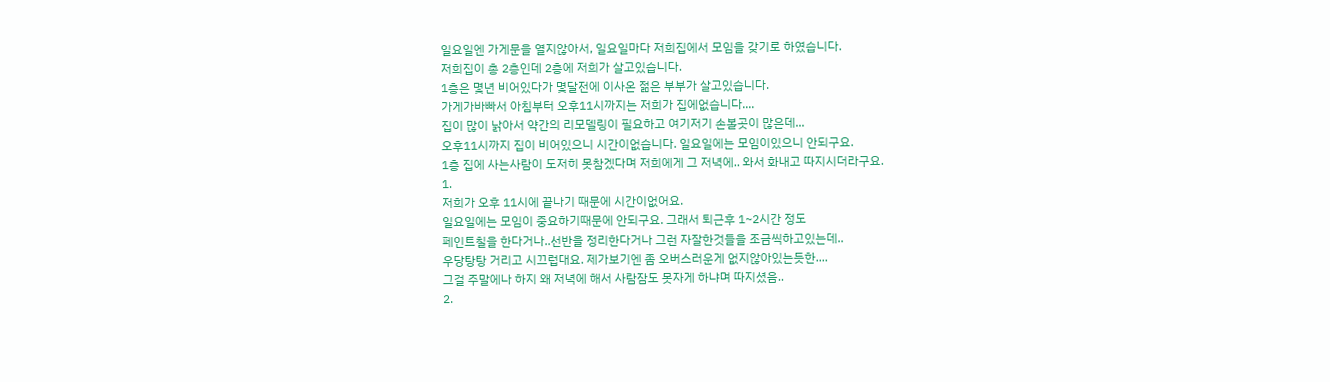일요일엔 가게문을 열지않아서, 일요일마다 저희집에서 모임을 갖기로 하였습니다.
저희집이 총 2층인데 2층에 저희가 살고있습니다.
1층은 몇년 비어있다가 몇달전에 이사온 젊은 부부가 살고있습니다.
가게가바빠서 아침부터 오후11시까지는 저희가 집에없습니다....
집이 많이 낡아서 약간의 리모델링이 필요하고 여기저기 손볼곳이 많은데...
오후11시까지 집이 비어있으니 시간이없습니다. 일요일에는 모임이있으니 안되구요.
1층 집에 사는사람이 도저히 못참겠다며 저희에게 그 저녁에.. 와서 화내고 따지시더라구요.
1.
저희가 오후 11시에 끝나기 때문에 시간이없어요.
일요일에는 모임이 중요하기때문에 안되구요. 그래서 퇴근후 1~2시간 정도
페인트칠을 한다거나..선반을 정리한다거나 그런 자잘한것들을 조금씩하고있는데..
우당탕탕 거리고 시끄럽대요. 제가보기엔 좀 오버스러운게 없지않아있는듯한....
그걸 주말에나 하지 왜 저녁에 해서 사람잠도 못자게 하냐며 따지셨음..
2.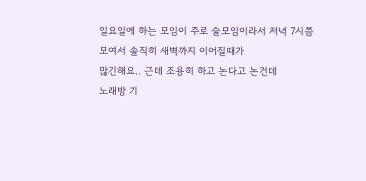일요일에 하는 모임이 주로 술모임이라서 저녁 7시쯤 모여서 솔직히 새벽까지 이어질때가
많긴해요.. 근데 조용히 하고 논다고 논건데
노래방 기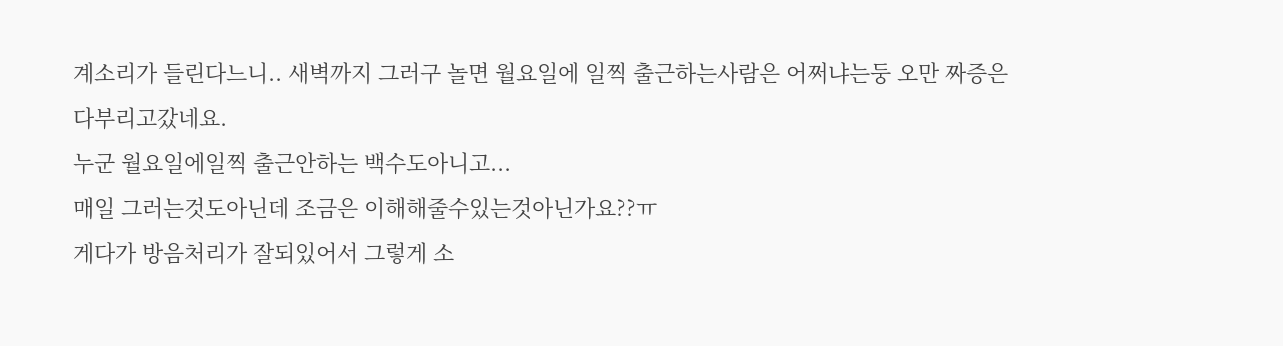계소리가 들린다느니.. 새벽까지 그러구 놀면 월요일에 일찍 출근하는사람은 어쩌냐는둥 오만 짜증은 다부리고갔네요.
누군 월요일에일찍 출근안하는 백수도아니고...
매일 그러는것도아닌데 조금은 이해해줄수있는것아닌가요??ㅠ
게다가 방음처리가 잘되있어서 그렇게 소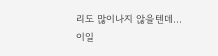리도 많이나지 않을텐데...
이일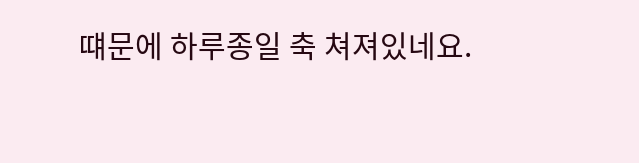떄문에 하루종일 축 쳐져있네요.